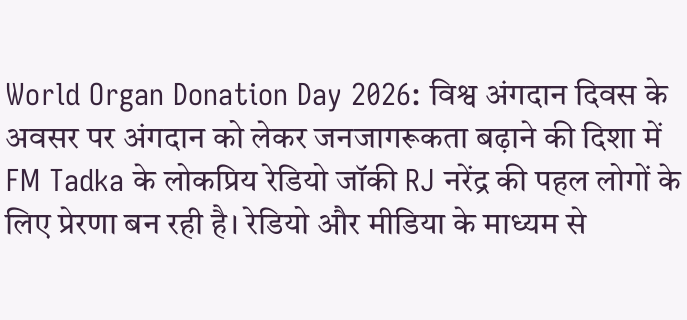World Organ Donation Day 2026: विश्व अंगदान दिवस के अवसर पर अंगदान को लेकर जनजागरूकता बढ़ाने की दिशा में FM Tadka के लोकप्रिय रेडियो जॉकी RJ नरेंद्र की पहल लोगों के लिए प्रेरणा बन रही है। रेडियो और मीडिया के माध्यम से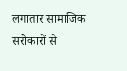लगातार सामाजिक सरोकारों से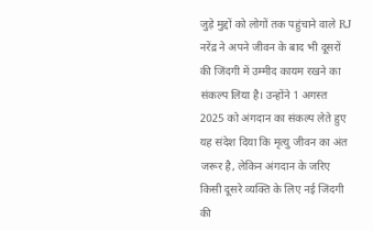जुड़े मुद्दों को लोगों तक पहुंचाने वाले RJ नरेंद्र ने अपने जीवन के बाद भी दूसरों की जिंदगी में उम्मीद कायम रखने का संकल्प लिया है। उन्होंने 1 अगस्त 2025 को अंगदान का संकल्प लेते हुए यह संदेश दिया कि मृत्यु जीवन का अंत जरूर है, लेकिन अंगदान के जरिए किसी दूसरे व्यक्ति के लिए नई जिंदगी की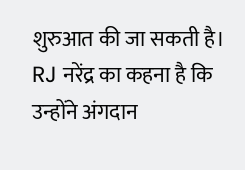शुरुआत की जा सकती है।
RJ नरेंद्र का कहना है कि उन्होंने अंगदान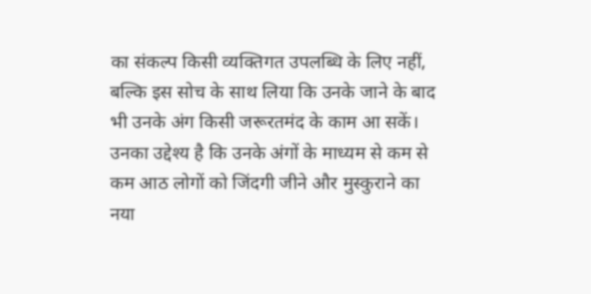का संकल्प किसी व्यक्तिगत उपलब्धि के लिए नहीं, बल्कि इस सोच के साथ लिया कि उनके जाने के बाद भी उनके अंग किसी जरूरतमंद के काम आ सकें। उनका उद्देश्य है कि उनके अंगों के माध्यम से कम से कम आठ लोगों को जिंदगी जीने और मुस्कुराने का नया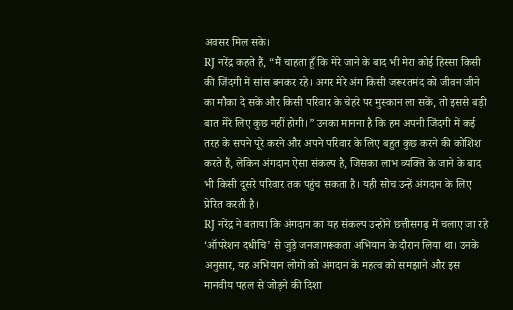अवसर मिल सके।
RJ नरेंद्र कहते हैं, “मैं चाहता हूँ कि मेरे जाने के बाद भी मेरा कोई हिस्सा किसी की जिंदगी में सांस बनकर रहे। अगर मेरे अंग किसी जरूरतमंद को जीवन जीने का मौका दे सकें और किसी परिवार के चेहरे पर मुस्कान ला सकें, तो इससे बड़ी बात मेरे लिए कुछ नहीं होगी।” उनका मानना है कि हम अपनी जिंदगी में कई तरह के सपने पूरे करने और अपने परिवार के लिए बहुत कुछ करने की कोशिश करते हैं, लेकिन अंगदान ऐसा संकल्प है, जिसका लाभ व्यक्ति के जाने के बाद भी किसी दूसरे परिवार तक पहुंच सकता है। यही सोच उन्हें अंगदान के लिए प्रेरित करती है।
RJ नरेंद्र ने बताया कि अंगदान का यह संकल्प उन्होंने छत्तीसगढ़ में चलाए जा रहे ‘ऑपरेशन दधीचि’ से जुड़े जनजागरूकता अभियान के दौरान लिया था। उनके अनुसार, यह अभियान लोगों को अंगदान के महत्व को समझाने और इस मानवीय पहल से जोड़ने की दिशा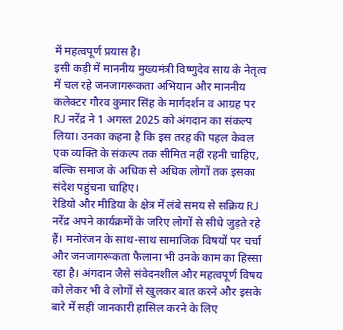में महत्वपूर्ण प्रयास है।
इसी कड़ी में माननीय मुख्यमंत्री विष्णुदेव साय के नेतृत्व में चल रहे जनजागरूकता अभियान और माननीय कलेक्टर गौरव कुमार सिंह के मार्गदर्शन व आग्रह पर RJ नरेंद्र ने 1 अगस्त 2025 को अंगदान का संकल्प लिया। उनका कहना है कि इस तरह की पहल केवल एक व्यक्ति के संकल्प तक सीमित नहीं रहनी चाहिए, बल्कि समाज के अधिक से अधिक लोगों तक इसका संदेश पहुंचना चाहिए।
रेडियो और मीडिया के क्षेत्र में लंबे समय से सक्रिय RJ नरेंद्र अपने कार्यक्रमों के जरिए लोगों से सीधे जुड़ते रहे हैं। मनोरंजन के साथ-साथ सामाजिक विषयों पर चर्चा और जनजागरूकता फैलाना भी उनके काम का हिस्सा रहा है। अंगदान जैसे संवेदनशील और महत्वपूर्ण विषय को लेकर भी वे लोगों से खुलकर बात करने और इसके बारे में सही जानकारी हासिल करने के लिए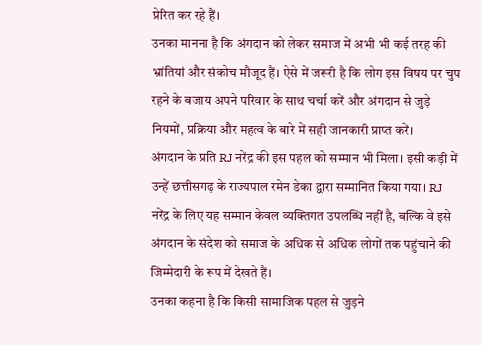प्रेरित कर रहे हैं।
उनका मानना है कि अंगदान को लेकर समाज में अभी भी कई तरह की भ्रांतियां और संकोच मौजूद हैं। ऐसे में जरूरी है कि लोग इस विषय पर चुप रहने के बजाय अपने परिवार के साथ चर्चा करें और अंगदान से जुड़े नियमों, प्रक्रिया और महत्व के बारे में सही जानकारी प्राप्त करें।
अंगदान के प्रति RJ नरेंद्र की इस पहल को सम्मान भी मिला। इसी कड़ी में उन्हें छत्तीसगढ़ के राज्यपाल रमेन डेका द्वारा सम्मानित किया गया। RJ नरेंद्र के लिए यह सम्मान केवल व्यक्तिगत उपलब्धि नहीं है, बल्कि वे इसे अंगदान के संदेश को समाज के अधिक से अधिक लोगों तक पहुंचाने की जिम्मेदारी के रूप में देखते हैं।
उनका कहना है कि किसी सामाजिक पहल से जुड़ने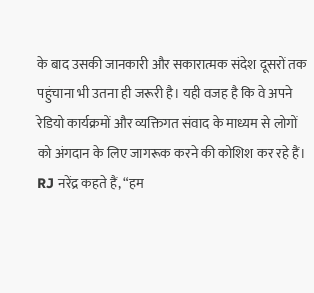के बाद उसकी जानकारी और सकारात्मक संदेश दूसरों तक पहुंचाना भी उतना ही जरूरी है। यही वजह है कि वे अपने रेडियो कार्यक्रमों और व्यक्तिगत संवाद के माध्यम से लोगों को अंगदान के लिए जागरूक करने की कोशिश कर रहे हैं।
RJ नरेंद्र कहते हैं, “हम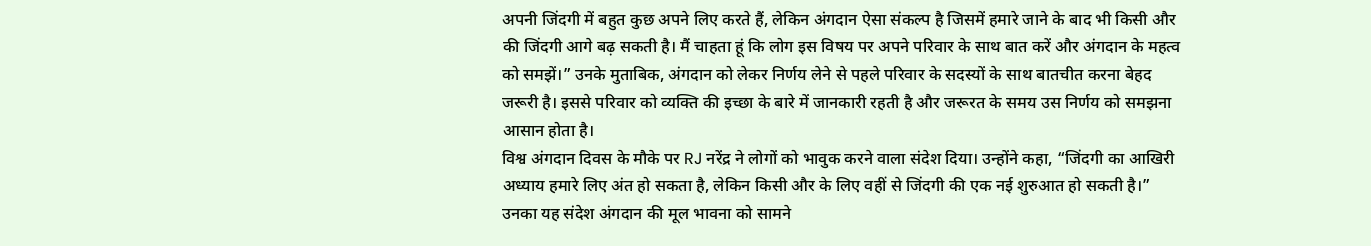अपनी जिंदगी में बहुत कुछ अपने लिए करते हैं, लेकिन अंगदान ऐसा संकल्प है जिसमें हमारे जाने के बाद भी किसी और की जिंदगी आगे बढ़ सकती है। मैं चाहता हूं कि लोग इस विषय पर अपने परिवार के साथ बात करें और अंगदान के महत्व को समझें।” उनके मुताबिक, अंगदान को लेकर निर्णय लेने से पहले परिवार के सदस्यों के साथ बातचीत करना बेहद जरूरी है। इससे परिवार को व्यक्ति की इच्छा के बारे में जानकारी रहती है और जरूरत के समय उस निर्णय को समझना आसान होता है।
विश्व अंगदान दिवस के मौके पर RJ नरेंद्र ने लोगों को भावुक करने वाला संदेश दिया। उन्होंने कहा, “जिंदगी का आखिरी अध्याय हमारे लिए अंत हो सकता है, लेकिन किसी और के लिए वहीं से जिंदगी की एक नई शुरुआत हो सकती है।” उनका यह संदेश अंगदान की मूल भावना को सामने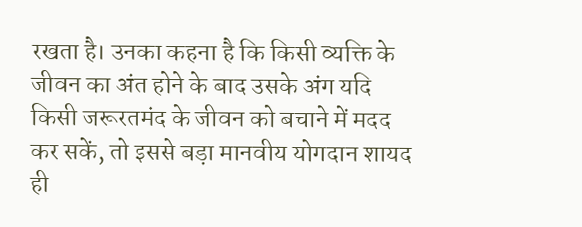रखता है। उनका कहना है कि किसी व्यक्ति के जीवन का अंत होने के बाद उसके अंग यदि किसी जरूरतमंद के जीवन को बचाने में मदद कर सकें, तो इससे बड़ा मानवीय योगदान शायद ही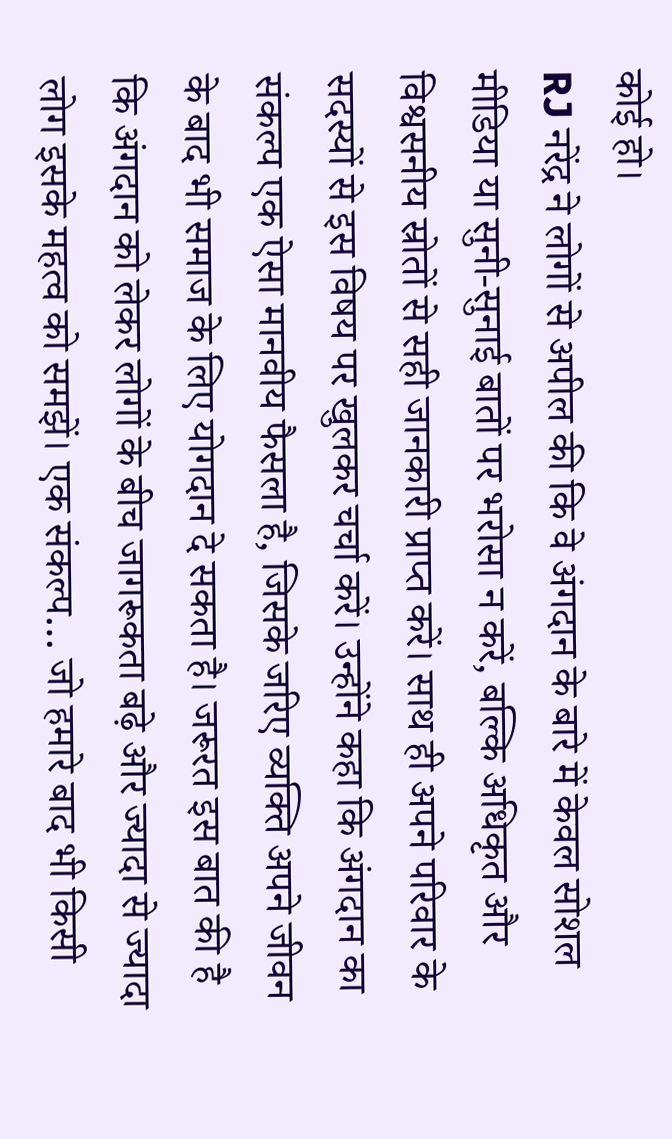कोई हो।
RJ नरेंद्र ने लोगों से अपील की कि वे अंगदान के बारे में केवल सोशल मीडिया या सुनी-सुनाई बातों पर भरोसा न करें, बल्कि अधिकृत और विश्वसनीय स्रोतों से सही जानकारी प्राप्त करें। साथ ही अपने परिवार के सदस्यों से इस विषय पर खुलकर चर्चा करें। उन्होंने कहा कि अंगदान का संकल्प एक ऐसा मानवीय फैसला है, जिसके जरिए व्यक्ति अपने जीवन के बाद भी समाज के लिए योगदान दे सकता है। जरूरत इस बात की है कि अंगदान को लेकर लोगों के बीच जागरूकता बढ़े और ज्यादा से ज्यादा लोग इसके महत्व को समझें। एक संकल्प… जो हमारे बाद भी किसी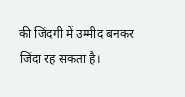की जिंदगी में उम्मीद बनकर जिंदा रह सकता है।